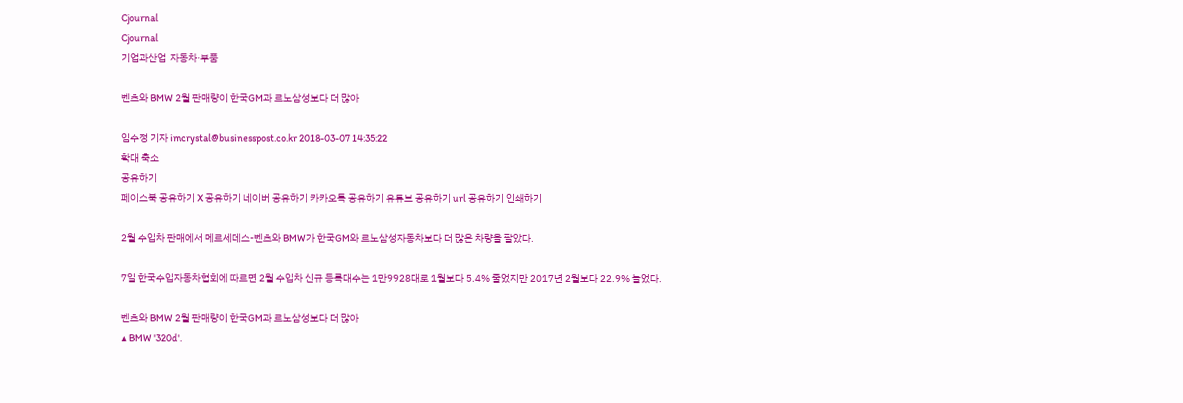Cjournal
Cjournal
기업과산업  자동차·부품

벤츠와 BMW 2월 판매량이 한국GM과 르노삼성보다 더 많아

임수정 기자 imcrystal@businesspost.co.kr 2018-03-07 14:35:22
확대 축소
공유하기
페이스북 공유하기 X 공유하기 네이버 공유하기 카카오톡 공유하기 유튜브 공유하기 url 공유하기 인쇄하기

2월 수입차 판매에서 메르세데스-벤츠와 BMW가 한국GM와 르노삼성자동차보다 더 많은 차량을 팔았다.

7일 한국수입자동차협회에 따르면 2월 수입차 신규 등록대수는 1만9928대로 1월보다 5.4% 줄었지만 2017년 2월보다 22.9% 늘었다.

벤츠와 BMW 2월 판매량이 한국GM과 르노삼성보다 더 많아
▲ BMW '320d'.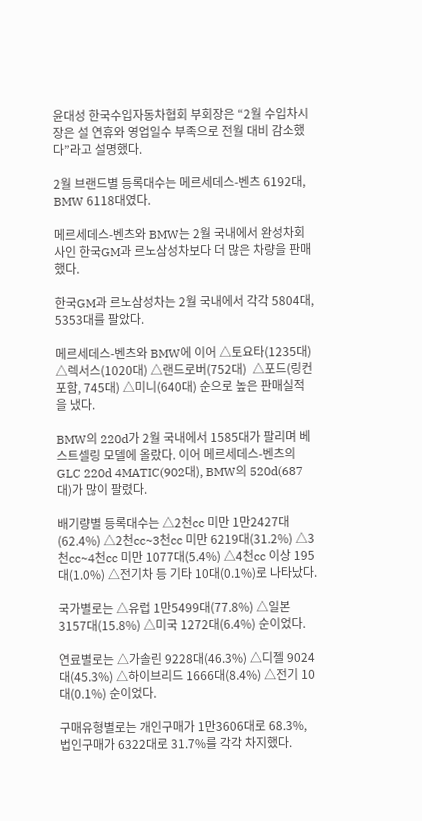윤대성 한국수입자동차협회 부회장은 “2월 수입차시장은 설 연휴와 영업일수 부족으로 전월 대비 감소했다”라고 설명했다.

2월 브랜드별 등록대수는 메르세데스-벤츠 6192대, BMW 6118대였다.

메르세데스-벤츠와 BMW는 2월 국내에서 완성차회사인 한국GM과 르노삼성차보다 더 많은 차량을 판매했다.

한국GM과 르노삼성차는 2월 국내에서 각각 5804대, 5353대를 팔았다.

메르세데스-벤츠와 BMW에 이어 △토요타(1235대)  △렉서스(1020대) △랜드로버(752대)  △포드(링컨 포함, 745대) △미니(640대) 순으로 높은 판매실적을 냈다.

BMW의 220d가 2월 국내에서 1585대가 팔리며 베스트셀링 모델에 올랐다. 이어 메르세데스-벤츠의 GLC 220d 4MATIC(902대), BMW의 520d(687대)가 많이 팔렸다.

배기량별 등록대수는 △2천cc 미만 1만2427대(62.4%) △2천cc~3천cc 미만 6219대(31.2%) △3천cc~4천cc 미만 1077대(5.4%) △4천cc 이상 195대(1.0%) △전기차 등 기타 10대(0.1%)로 나타났다.

국가별로는 △유럽 1만5499대(77.8%) △일본 3157대(15.8%) △미국 1272대(6.4%) 순이었다.

연료별로는 △가솔린 9228대(46.3%) △디젤 9024대(45.3%) △하이브리드 1666대(8.4%) △전기 10대(0.1%) 순이었다.

구매유형별로는 개인구매가 1만3606대로 68.3%, 법인구매가 6322대로 31.7%를 각각 차지했다.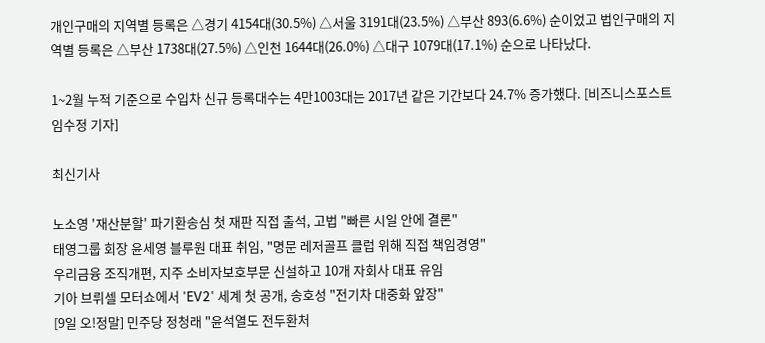개인구매의 지역별 등록은 △경기 4154대(30.5%) △서울 3191대(23.5%) △부산 893(6.6%) 순이었고 법인구매의 지역별 등록은 △부산 1738대(27.5%) △인천 1644대(26.0%) △대구 1079대(17.1%) 순으로 나타났다.

1~2월 누적 기준으로 수입차 신규 등록대수는 4만1003대는 2017년 같은 기간보다 24.7% 증가했다. [비즈니스포스트 임수정 기자]

최신기사

노소영 '재산분할' 파기환송심 첫 재판 직접 출석, 고법 "빠른 시일 안에 결론"
태영그룹 회장 윤세영 블루원 대표 취임, "명문 레저골프 클럽 위해 직접 책임경영"
우리금융 조직개편, 지주 소비자보호부문 신설하고 10개 자회사 대표 유임
기아 브뤼셀 모터쇼에서 'EV2' 세계 첫 공개, 송호성 "전기차 대중화 앞장"
[9일 오!정말] 민주당 정청래 "윤석열도 전두환처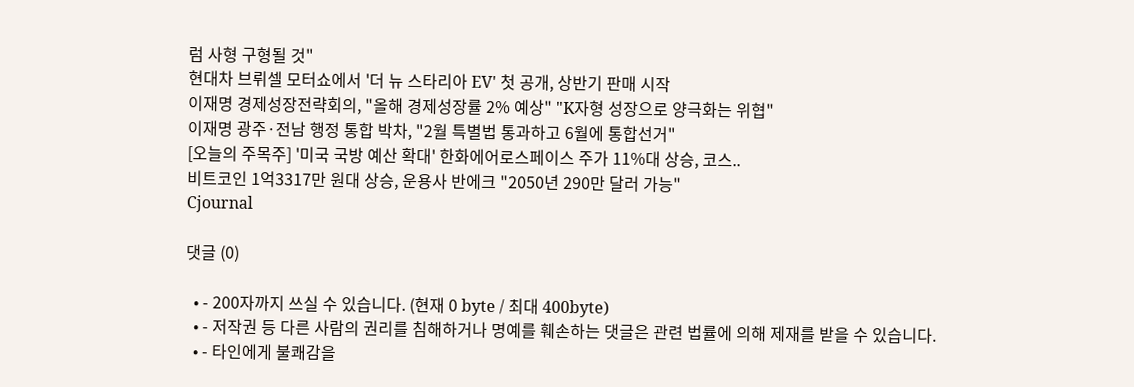럼 사형 구형될 것"
현대차 브뤼셀 모터쇼에서 '더 뉴 스타리아 EV' 첫 공개, 상반기 판매 시작
이재명 경제성장전략회의, "올해 경제성장률 2% 예상" "K자형 성장으로 양극화는 위협"
이재명 광주·전남 행정 통합 박차, "2월 특별법 통과하고 6월에 통합선거"
[오늘의 주목주] '미국 국방 예산 확대' 한화에어로스페이스 주가 11%대 상승, 코스..
비트코인 1억3317만 원대 상승, 운용사 반에크 "2050년 290만 달러 가능"
Cjournal

댓글 (0)

  • - 200자까지 쓰실 수 있습니다. (현재 0 byte / 최대 400byte)
  • - 저작권 등 다른 사람의 권리를 침해하거나 명예를 훼손하는 댓글은 관련 법률에 의해 제재를 받을 수 있습니다.
  • - 타인에게 불쾌감을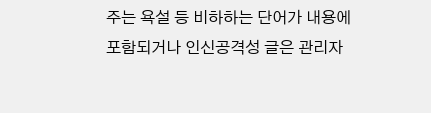주는 욕설 등 비하하는 단어가 내용에 포함되거나 인신공격성 글은 관리자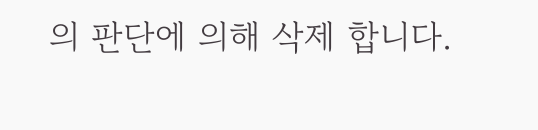의 판단에 의해 삭제 합니다.